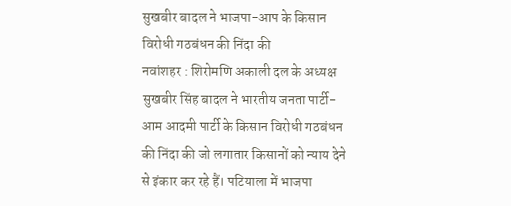सुखबीर बादल ने भाजपा-आप के किसान विरोधी गठबंधन की निंदा की
नवांशहर : शिरोमणि अकाली दल के अध्यक्ष सुखबीर सिंह बादल ने भारतीय जनता पार्टी-आम आदमी पार्टी के किसान विरोधी गठबंधन की निंदा की जो लगातार किसानों को न्याय देने से इंकार कर रहे हैं। पटियाला में भाजपा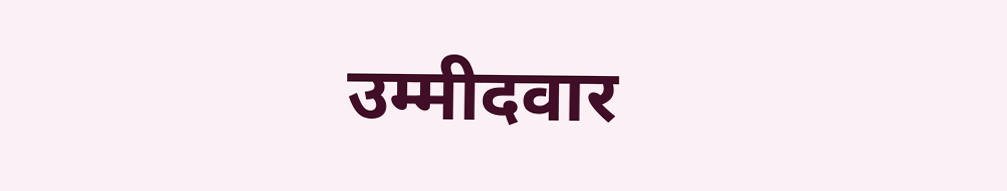उम्मीदवार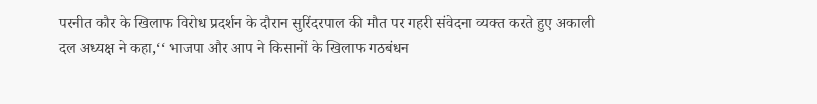परनीत कौर के खिलाफ विरोध प्रदर्शन के दौरान सुरिंदरपाल की मौत पर गहरी संवेदना व्यक्त करते हुए अकाली दल अध्यक्ष ने कहा,‘‘ भाजपा और आप ने किसानों के खिलाफ गठबंधन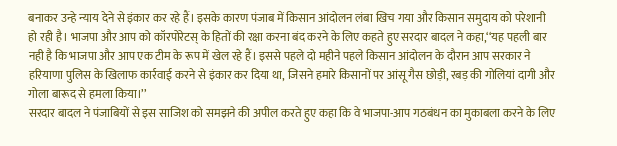बनाकर उन्हे न्याय देने से इंकार कर रहे हैं। इसके कारण पंजाब में किसान आंदोलन लंबा खिच गया और किसान समुदाय को परेशानी हो रही है। भाजपा और आप को कॉरपोरेटस् के हितों की रक्षा करना बंद करने के लिए कहते हुए सरदार बादल ने कहा,‘‘यह पहली बार नही है कि भाजपा और आप एक टीम के रूप में खेल रहे हैं। इससे पहले दो महीने पहले किसान आंदोलन के दौरान आप सरकार ने हरियाणा पुलिस के खिलाफ कार्रवाई करने से इंकार कर दिया था, जिसने हमारे किसानों पर आंसू गैस छोड़ी, रबड़ की गोलियां दागी और गोला बारूद से हमला किया।’’
सरदार बादल ने पंजाबियों से इस साजिश को समझने की अपील करते हुए कहा कि वे भाजपा-आप गठबंधन का मुकाबला करने के लिए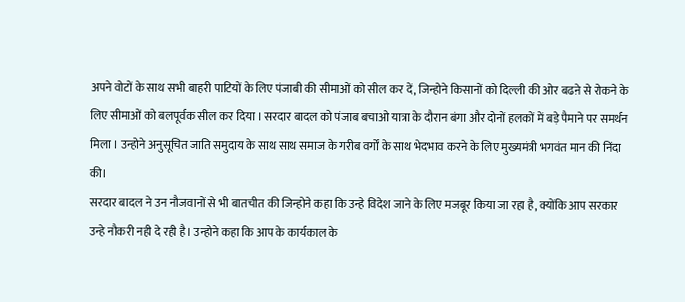अपने वोटों के साथ सभी बाहरी पाटियों के लिए पंजाबी की सीमाओं को सील कर दें, जिन्होने किसानों को दिल्ली की ओर बढऩे से रोकने के लिए सीमाओं को बलपूर्वक सील कर दिया । सरदार बादल को पंजाब बचाओ यात्रा के दौरान बंगा और दोनों हलकों में बड़े पैमाने पर समर्थन मिला । उन्होने अनुसूचित जाति समुदाय के साथ साथ समाज के गरीब वर्गों के साथ भेदभाव करने के लिए मुख्यमंत्री भगवंत मान की निंदा की।
सरदार बादल ने उन नौजवानों से भी बातचीत की जिन्होने कहा कि उन्हे विदेश जाने के लिए मजबूर किया जा रहा है, क्योंकि आप सरकार उन्हे नौकरी नही दे रही है। उन्होने कहा कि आप के कार्यकाल के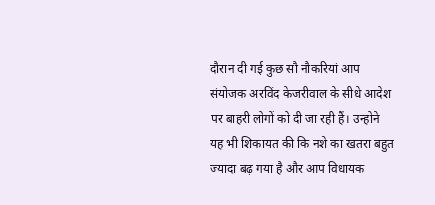दौरान दी गई कुछ सौ नौकरियां आप संयोजक अरविंद केजरीवाल के सीधे आदेश पर बाहरी लोगों को दी जा रही हैं। उन्होने यह भी शिकायत की कि नशे का खतरा बहुत ज्यादा बढ़ गया है और आप विधायक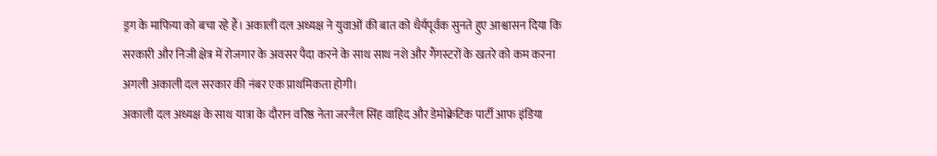ड्रग के माफिया को बचा रहे हैं। अकाली दल अध्यक्ष ने युवाओं की बात को धैर्यपूर्वक सुनते हुए आश्वासन दिया कि सरकारी और निजी क्षेत्र में रोजगार के अवसर पैदा करने के साथ साथ नशे और गैंगस्टरों के खतरे को कम करना अगली अकाली दल सरकार की नंबर एक प्राथमिकता होगी।
अकाली दल अध्यक्ष के साथ यात्रा के दौरान वरिष्ठ नेता जरनैल सिंह वाहिद और डेमोक्रेटिक पार्टी आफ इंडिया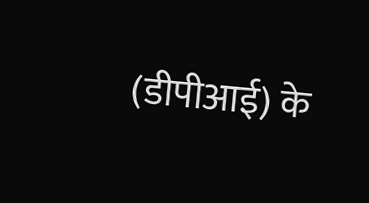(डीपीआई) के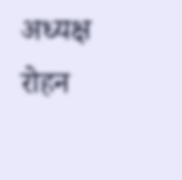अध्यक्ष रोहन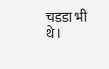चडडा भी थे।